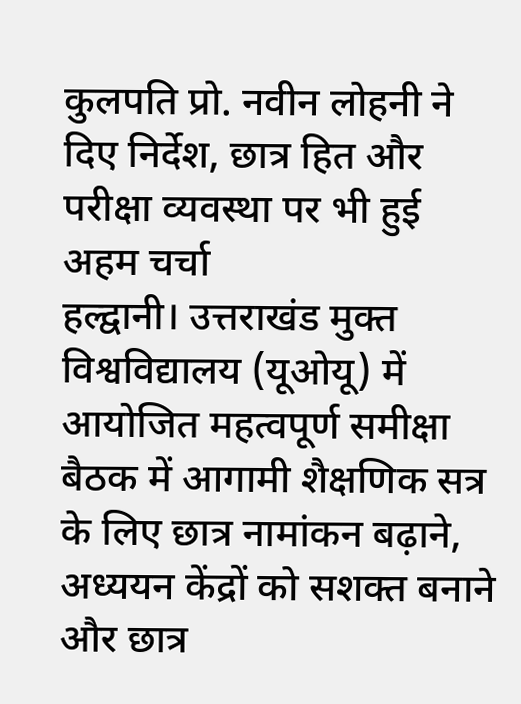कुलपति प्रो. नवीन लोहनी ने दिए निर्देश, छात्र हित और परीक्षा व्यवस्था पर भी हुई अहम चर्चा
हल्द्वानी। उत्तराखंड मुक्त विश्वविद्यालय (यूओयू) में आयोजित महत्वपूर्ण समीक्षा बैठक में आगामी शैक्षणिक सत्र के लिए छात्र नामांकन बढ़ाने, अध्ययन केंद्रों को सशक्त बनाने और छात्र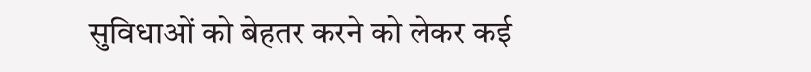सुविधाओं को बेहतर करने को लेकर कई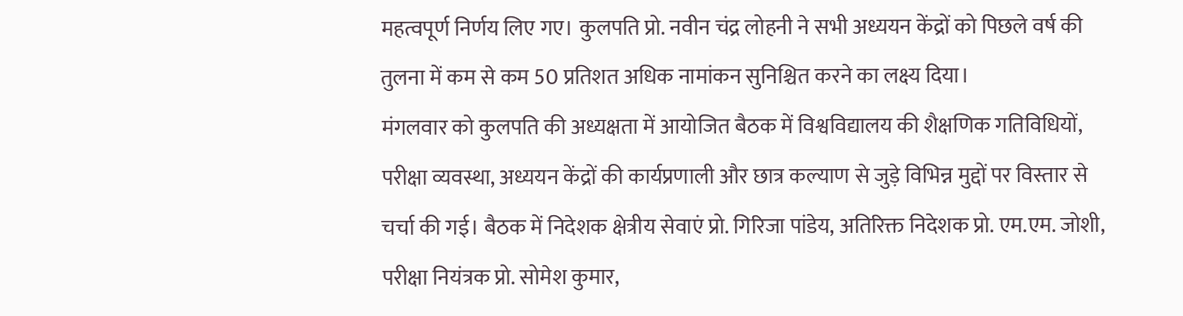महत्वपूर्ण निर्णय लिए गए। कुलपति प्रो. नवीन चंद्र लोहनी ने सभी अध्ययन केंद्रों को पिछले वर्ष की तुलना में कम से कम 50 प्रतिशत अधिक नामांकन सुनिश्चित करने का लक्ष्य दिया।
मंगलवार को कुलपति की अध्यक्षता में आयोजित बैठक में विश्वविद्यालय की शैक्षणिक गतिविधियों, परीक्षा व्यवस्था, अध्ययन केंद्रों की कार्यप्रणाली और छात्र कल्याण से जुड़े विभिन्न मुद्दों पर विस्तार से चर्चा की गई। बैठक में निदेशक क्षेत्रीय सेवाएं प्रो. गिरिजा पांडेय, अतिरिक्त निदेशक प्रो. एम.एम. जोशी, परीक्षा नियंत्रक प्रो. सोमेश कुमार,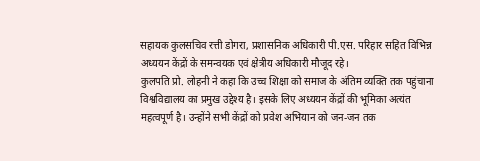सहायक कुलसचिव रत्ती डोगरा, प्रशासनिक अधिकारी पी.एस. परिहार सहित विभिन्न अध्ययन केंद्रों के समन्वयक एवं क्षेत्रीय अधिकारी मौजूद रहे।
कुलपति प्रो. लोहनी ने कहा कि उच्च शिक्षा को समाज के अंतिम व्यक्ति तक पहुंचाना विश्वविद्यालय का प्रमुख उद्देश्य है। इसके लिए अध्ययन केंद्रों की भूमिका अत्यंत महत्वपूर्ण है। उन्होंने सभी केंद्रों को प्रवेश अभियान को जन-जन तक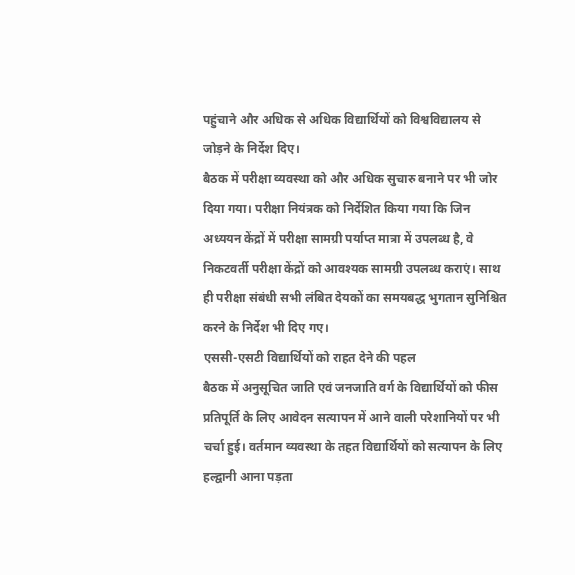पहुंचाने और अधिक से अधिक विद्यार्थियों को विश्वविद्यालय से जोड़ने के निर्देश दिए।
बैठक में परीक्षा व्यवस्था को और अधिक सुचारु बनाने पर भी जोर दिया गया। परीक्षा नियंत्रक को निर्देशित किया गया कि जिन अध्ययन केंद्रों में परीक्षा सामग्री पर्याप्त मात्रा में उपलब्ध है, वे निकटवर्ती परीक्षा केंद्रों को आवश्यक सामग्री उपलब्ध कराएं। साथ ही परीक्षा संबंधी सभी लंबित देयकों का समयबद्ध भुगतान सुनिश्चित करने के निर्देश भी दिए गए।
एससी-एसटी विद्यार्थियों को राहत देने की पहल
बैठक में अनुसूचित जाति एवं जनजाति वर्ग के विद्यार्थियों को फीस प्रतिपूर्ति के लिए आवेदन सत्यापन में आने वाली परेशानियों पर भी चर्चा हुई। वर्तमान व्यवस्था के तहत विद्यार्थियों को सत्यापन के लिए हल्द्वानी आना पड़ता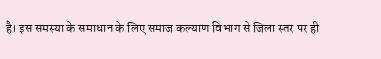है। इस समस्या के समाधान के लिए समाज कल्याण विभाग से जिला स्तर पर ही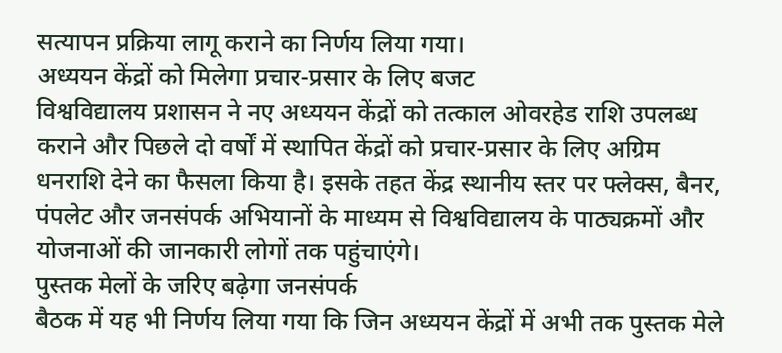सत्यापन प्रक्रिया लागू कराने का निर्णय लिया गया।
अध्ययन केंद्रों को मिलेगा प्रचार-प्रसार के लिए बजट
विश्वविद्यालय प्रशासन ने नए अध्ययन केंद्रों को तत्काल ओवरहेड राशि उपलब्ध कराने और पिछले दो वर्षों में स्थापित केंद्रों को प्रचार-प्रसार के लिए अग्रिम धनराशि देने का फैसला किया है। इसके तहत केंद्र स्थानीय स्तर पर फ्लेक्स, बैनर, पंपलेट और जनसंपर्क अभियानों के माध्यम से विश्वविद्यालय के पाठ्यक्रमों और योजनाओं की जानकारी लोगों तक पहुंचाएंगे।
पुस्तक मेलों के जरिए बढ़ेगा जनसंपर्क
बैठक में यह भी निर्णय लिया गया कि जिन अध्ययन केंद्रों में अभी तक पुस्तक मेले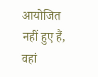आयोजित नहीं हुए हैं, वहां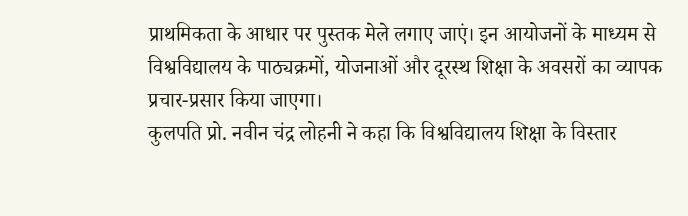प्राथमिकता के आधार पर पुस्तक मेले लगाए जाएं। इन आयोजनों के माध्यम से विश्वविद्यालय के पाठ्यक्रमों, योजनाओं और दूरस्थ शिक्षा के अवसरों का व्यापक प्रचार-प्रसार किया जाएगा।
कुलपति प्रो. नवीन चंद्र लोहनी ने कहा कि विश्वविद्यालय शिक्षा के विस्तार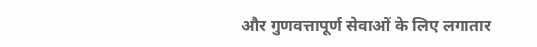और गुणवत्तापूर्ण सेवाओं के लिए लगातार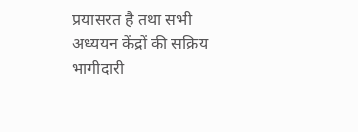प्रयासरत है तथा सभी अध्ययन केंद्रों की सक्रिय भागीदारी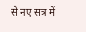से नए सत्र में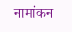नामांकन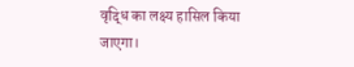वृद्धि का लक्ष्य हासिल किया जाएगा।